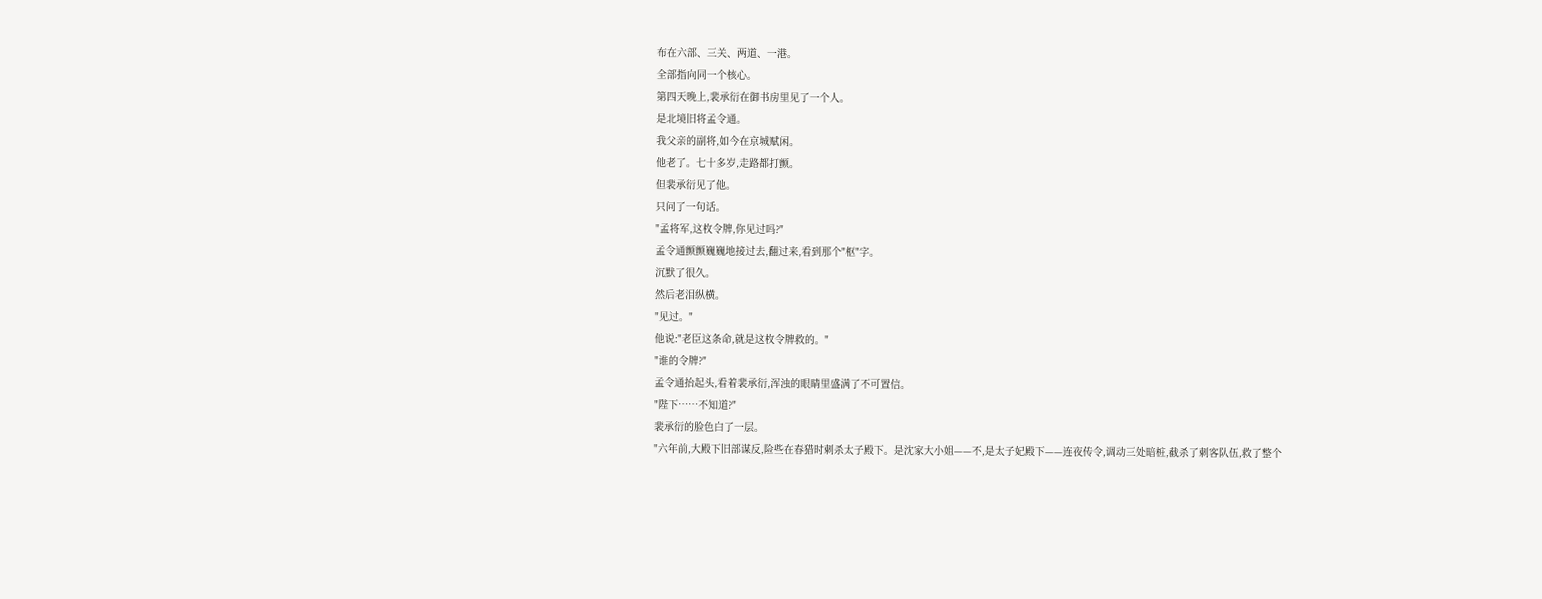布在六部、三关、两道、一港。
全部指向同一个核心。
第四天晚上,裴承衍在御书房里见了一个人。
是北境旧将孟令通。
我父亲的副将,如今在京城赋闲。
他老了。七十多岁,走路都打颤。
但裴承衍见了他。
只问了一句话。
"孟将军,这枚令牌,你见过吗?"
孟令通颤颤巍巍地接过去,翻过来,看到那个"枢"字。
沉默了很久。
然后老泪纵横。
"见过。"
他说:"老臣这条命,就是这枚令牌救的。"
"谁的令牌?"
孟令通抬起头,看着裴承衍,浑浊的眼睛里盛满了不可置信。
"陛下……不知道?"
裴承衍的脸色白了一层。
"六年前,大殿下旧部谋反,险些在春猎时刺杀太子殿下。是沈家大小姐——不,是太子妃殿下——连夜传令,调动三处暗桩,截杀了刺客队伍,救了整个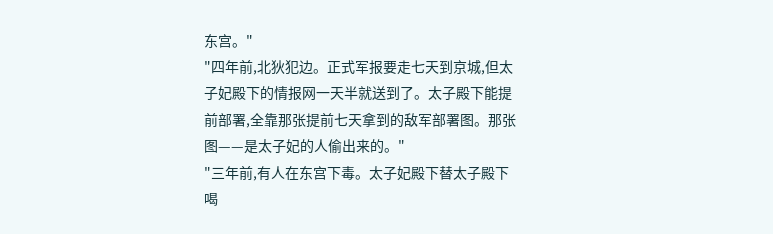东宫。"
"四年前,北狄犯边。正式军报要走七天到京城,但太子妃殿下的情报网一天半就送到了。太子殿下能提前部署,全靠那张提前七天拿到的敌军部署图。那张图——是太子妃的人偷出来的。"
"三年前,有人在东宫下毒。太子妃殿下替太子殿下喝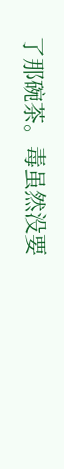了那碗茶。毒虽然没要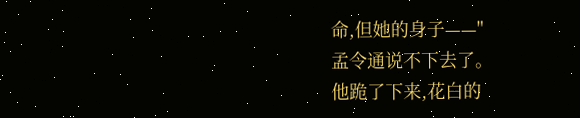命,但她的身子——"
孟令通说不下去了。
他跪了下来,花白的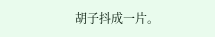胡子抖成一片。